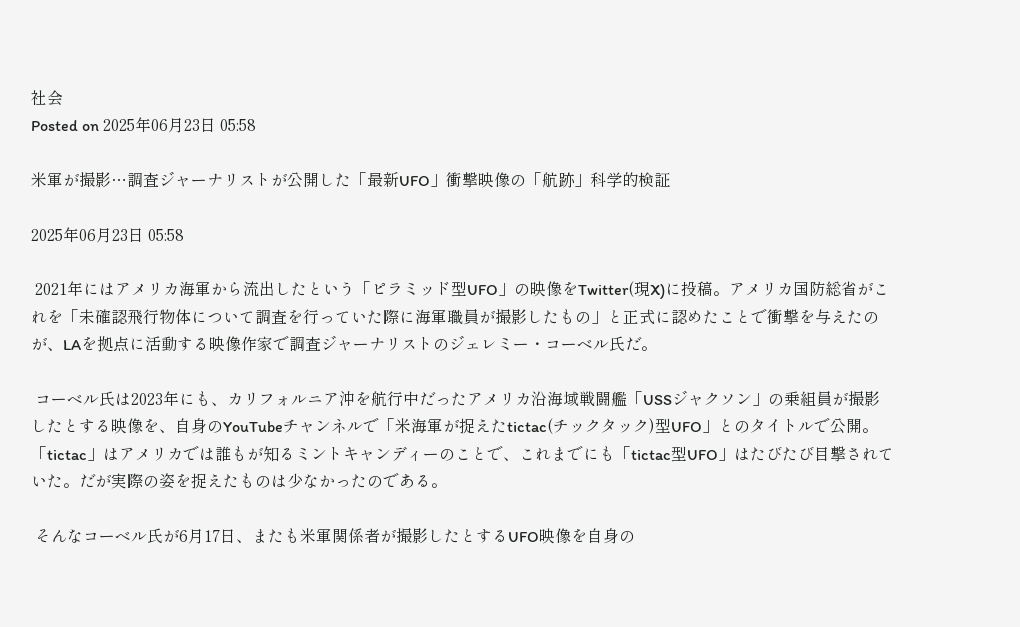社会
Posted on 2025年06月23日 05:58

米軍が撮影…調査ジャーナリストが公開した「最新UFO」衝撃映像の「航跡」科学的検証

2025年06月23日 05:58

 2021年にはアメリカ海軍から流出したという「ピラミッド型UFO」の映像をTwitter(現X)に投稿。アメリカ国防総省がこれを「未確認飛行物体について調査を行っていた際に海軍職員が撮影したもの」と正式に認めたことで衝撃を与えたのが、LAを拠点に活動する映像作家で調査ジャーナリストのジェレミー・コーベル氏だ。

 コーベル氏は2023年にも、カリフォルニア沖を航行中だったアメリカ沿海域戦闘艦「USSジャクソン」の乗組員が撮影したとする映像を、自身のYouTubeチャンネルで「米海軍が捉えたtictac(チックタック)型UFO」とのタイトルで公開。「tictac」はアメリカでは誰もが知るミントキャンディーのことで、これまでにも「tictac型UFO」はたびたび目撃されていた。だが実際の姿を捉えたものは少なかったのである。

 そんなコーベル氏が6月17日、またも米軍関係者が撮影したとするUFO映像を自身の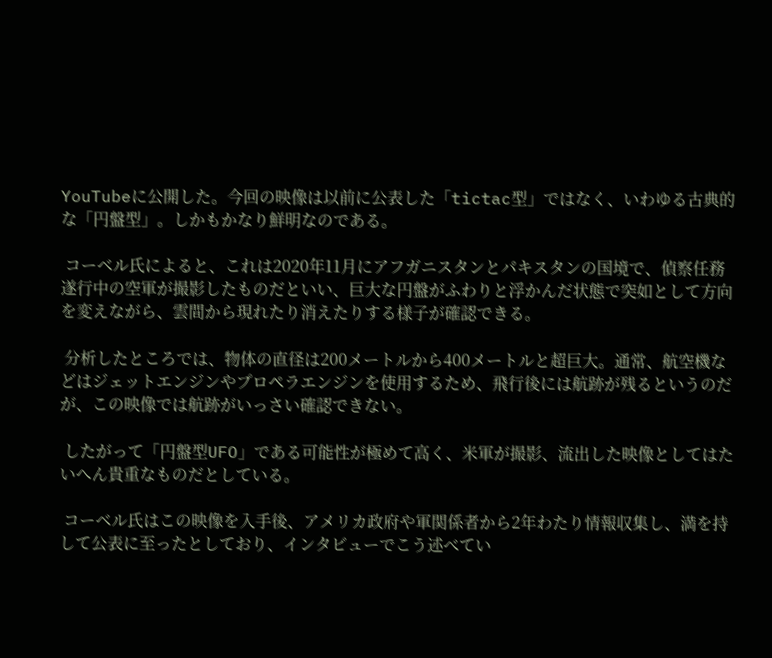YouTubeに公開した。今回の映像は以前に公表した「tictac型」ではなく、いわゆる古典的な「円盤型」。しかもかなり鮮明なのである。

 コーベル氏によると、これは2020年11月にアフガニスタンとパキスタンの国境で、偵察任務遂行中の空軍が撮影したものだといい、巨大な円盤がふわりと浮かんだ状態で突如として方向を変えながら、雲間から現れたり消えたりする様子が確認できる。

 分析したところでは、物体の直径は200メートルから400メートルと超巨大。通常、航空機などはジェットエンジンやプロペラエンジンを使用するため、飛行後には航跡が残るというのだが、この映像では航跡がいっさい確認できない。

 したがって「円盤型UFO」である可能性が極めて高く、米軍が撮影、流出した映像としてはたいへん貴重なものだとしている。

 コーベル氏はこの映像を入手後、アメリカ政府や軍関係者から2年わたり情報収集し、満を持して公表に至ったとしており、インタビューでこう述べてい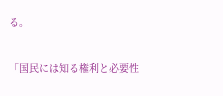る。

「国民には知る権利と必要性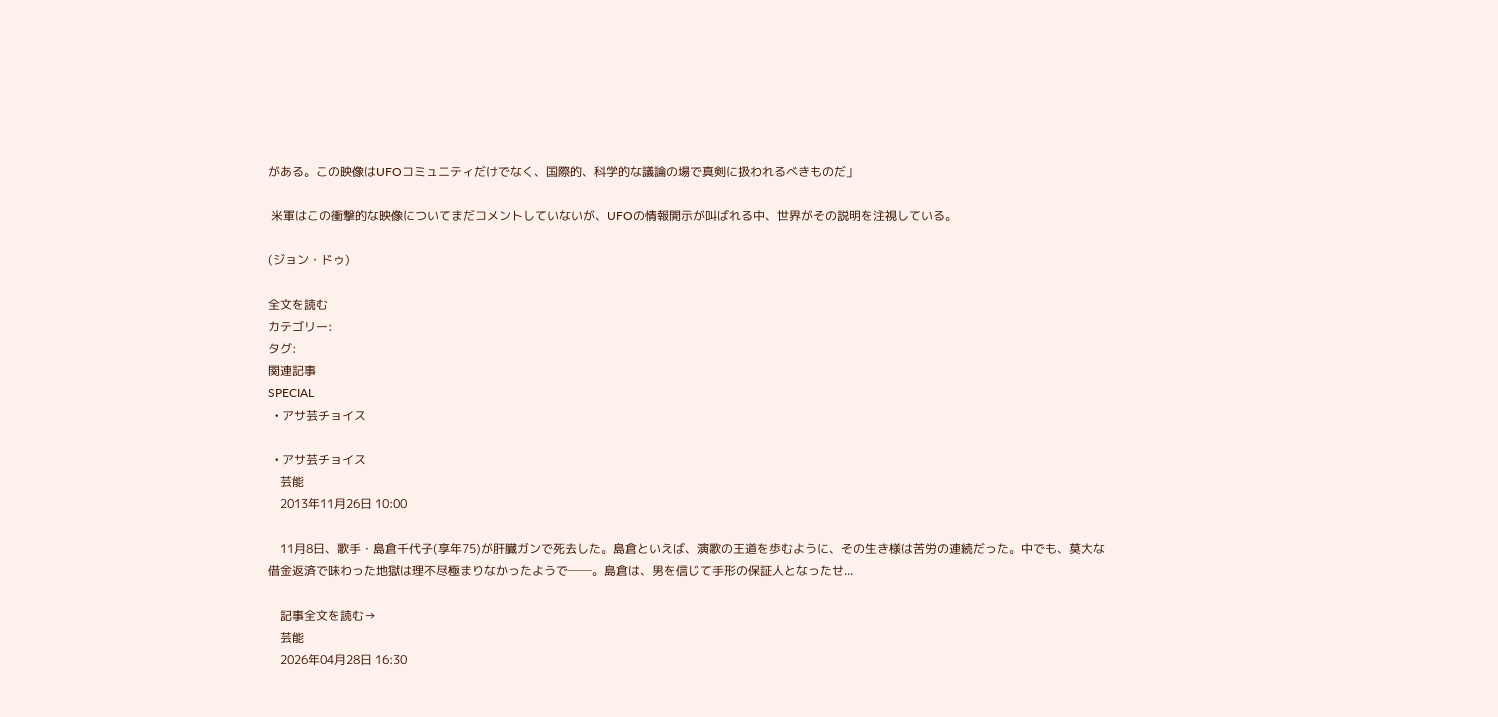がある。この映像はUFOコミュニティだけでなく、国際的、科学的な議論の場で真剣に扱われるべきものだ」

 米軍はこの衝撃的な映像についてまだコメントしていないが、UFOの情報開示が叫ばれる中、世界がその説明を注視している。

(ジョン・ドゥ)

全文を読む
カテゴリー:
タグ:
関連記事
SPECIAL
  • アサ芸チョイス

  • アサ芸チョイス
    芸能
    2013年11月26日 10:00

    11月8日、歌手・島倉千代子(享年75)が肝臓ガンで死去した。島倉といえば、演歌の王道を歩むように、その生き様は苦労の連続だった。中でも、莫大な借金返済で味わった地獄は理不尽極まりなかったようで──。島倉は、男を信じて手形の保証人となったせ...

    記事全文を読む→
    芸能
    2026年04月28日 16:30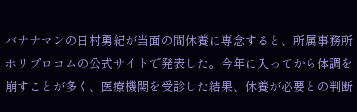バナナマンの日村勇紀が当面の間休養に専念すると、所属事務所ホリプロコムの公式サイトで発表した。今年に入ってから体調を崩すことが多く、医療機関を受診した結果、休養が必要との判断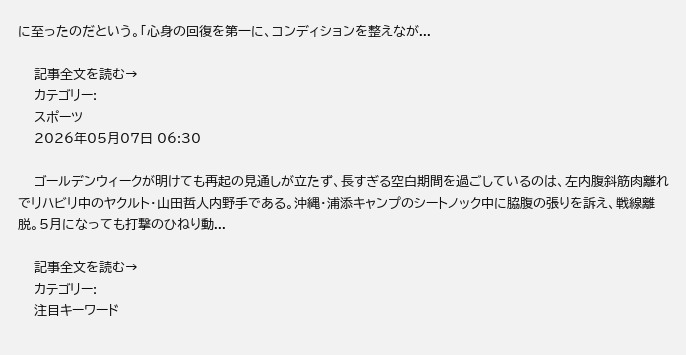に至ったのだという。「心身の回復を第一に、コンディションを整えなが...

    記事全文を読む→
    カテゴリー:
    スポーツ
    2026年05月07日 06:30

    ゴールデンウィークが明けても再起の見通しが立たず、長すぎる空白期間を過ごしているのは、左内腹斜筋肉離れでリハビリ中のヤクルト・山田哲人内野手である。沖縄・浦添キャンプのシートノック中に脇腹の張りを訴え、戦線離脱。5月になっても打撃のひねり動...

    記事全文を読む→
    カテゴリー:
    注目キーワード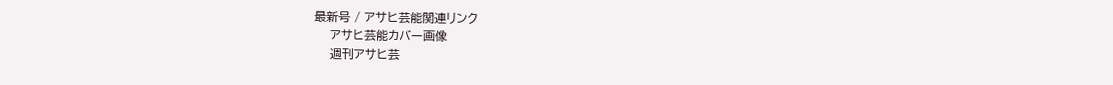最新号 / アサヒ芸能関連リンク
    アサヒ芸能カバー画像
    週刊アサヒ芸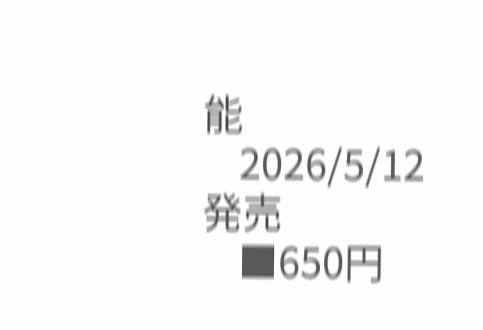能
    2026/5/12発売
    ■650円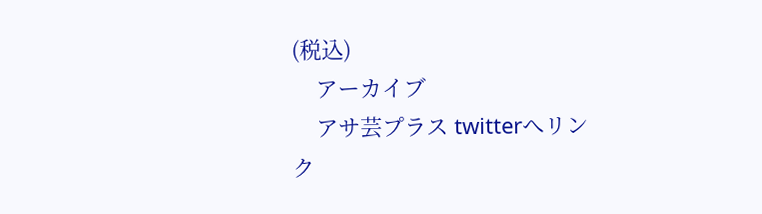(税込)
    アーカイブ
    アサ芸プラス twitterへリンク